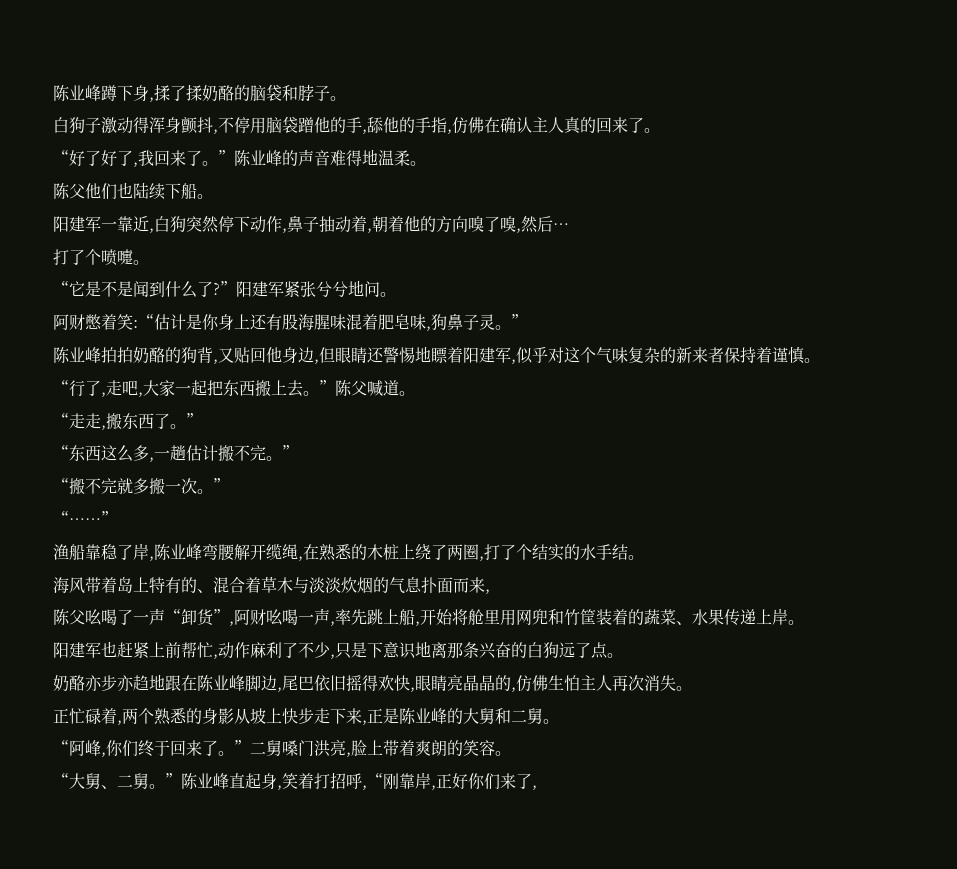陈业峰蹲下身,揉了揉奶酪的脑袋和脖子。
白狗子激动得浑身颤抖,不停用脑袋蹭他的手,舔他的手指,仿佛在确认主人真的回来了。
“好了好了,我回来了。”陈业峰的声音难得地温柔。
陈父他们也陆续下船。
阳建军一靠近,白狗突然停下动作,鼻子抽动着,朝着他的方向嗅了嗅,然后…
打了个喷嚏。
“它是不是闻到什么了?”阳建军紧张兮兮地问。
阿财憋着笑:“估计是你身上还有股海腥味混着肥皂味,狗鼻子灵。”
陈业峰拍拍奶酪的狗背,又贴回他身边,但眼睛还警惕地瞟着阳建军,似乎对这个气味复杂的新来者保持着谨慎。
“行了,走吧,大家一起把东西搬上去。”陈父喊道。
“走走,搬东西了。”
“东西这么多,一趟估计搬不完。”
“搬不完就多搬一次。”
“……”
渔船靠稳了岸,陈业峰弯腰解开缆绳,在熟悉的木桩上绕了两圈,打了个结实的水手结。
海风带着岛上特有的、混合着草木与淡淡炊烟的气息扑面而来,
陈父吆喝了一声“卸货”,阿财吆喝一声,率先跳上船,开始将舱里用网兜和竹筐装着的蔬菜、水果传递上岸。
阳建军也赶紧上前帮忙,动作麻利了不少,只是下意识地离那条兴奋的白狗远了点。
奶酪亦步亦趋地跟在陈业峰脚边,尾巴依旧摇得欢快,眼睛亮晶晶的,仿佛生怕主人再次消失。
正忙碌着,两个熟悉的身影从坡上快步走下来,正是陈业峰的大舅和二舅。
“阿峰,你们终于回来了。”二舅嗓门洪亮,脸上带着爽朗的笑容。
“大舅、二舅。”陈业峰直起身,笑着打招呼,“刚靠岸,正好你们来了,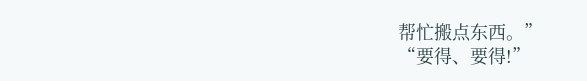帮忙搬点东西。”
“要得、要得!”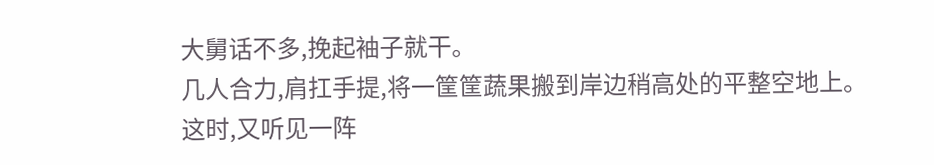大舅话不多,挽起袖子就干。
几人合力,肩扛手提,将一筐筐蔬果搬到岸边稍高处的平整空地上。
这时,又听见一阵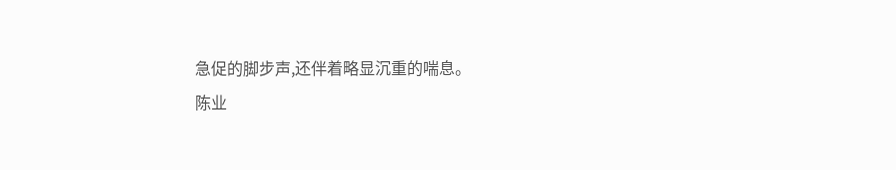急促的脚步声,还伴着略显沉重的喘息。
陈业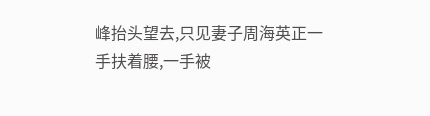峰抬头望去,只见妻子周海英正一手扶着腰,一手被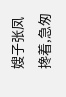嫂子张凤搀着,急匆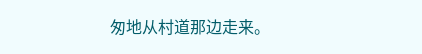匆地从村道那边走来。